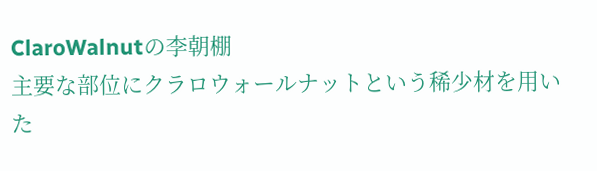ClaroWalnutの李朝棚
主要な部位にクラロウォールナットという稀少材を用いた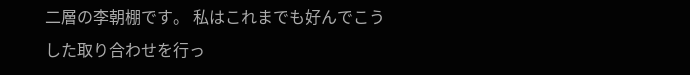二層の李朝棚です。 私はこれまでも好んでこうした取り合わせを行っ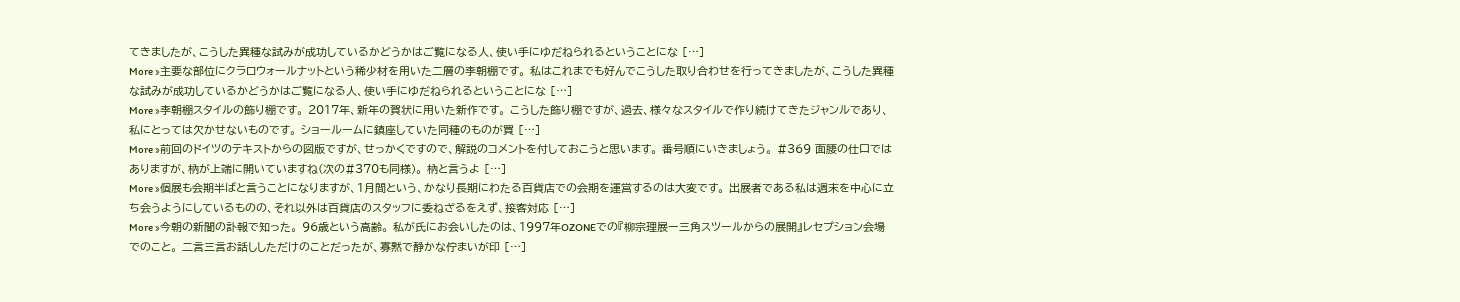てきましたが、こうした異種な試みが成功しているかどうかはご覧になる人、使い手にゆだねられるということにな […]
More »主要な部位にクラロウォールナットという稀少材を用いた二層の李朝棚です。 私はこれまでも好んでこうした取り合わせを行ってきましたが、こうした異種な試みが成功しているかどうかはご覧になる人、使い手にゆだねられるということにな […]
More »李朝棚スタイルの飾り棚です。 2017年、新年の賀状に用いた新作です。 こうした飾り棚ですが、過去、様々なスタイルで作り続けてきたジャンルであり、私にとっては欠かせないものです。 ショールームに鎮座していた同種のものが買 […]
More »前回のドイツのテキストからの図版ですが、せっかくですので、解説のコメントを付しておこうと思います。 番号順にいきましょう。 #369 面腰の仕口ではありますが、枘が上端に開いていますね(次の#370も同様)。 枘と言うよ […]
More »個展も会期半ばと言うことになりますが、1月間という、かなり長期にわたる百貨店での会期を運営するのは大変です。 出展者である私は週末を中心に立ち会うようにしているものの、それ以外は百貨店のスタッフに委ねざるをえず、接客対応 […]
More »今朝の新聞の訃報で知った。 96歳という高齢。 私が氏にお会いしたのは、1997年OZONEでの『柳宗理展ー三角スツールからの展開』レセプション会場でのこと。 二言三言お話ししただけのことだったが、寡黙で静かな佇まいが印 […]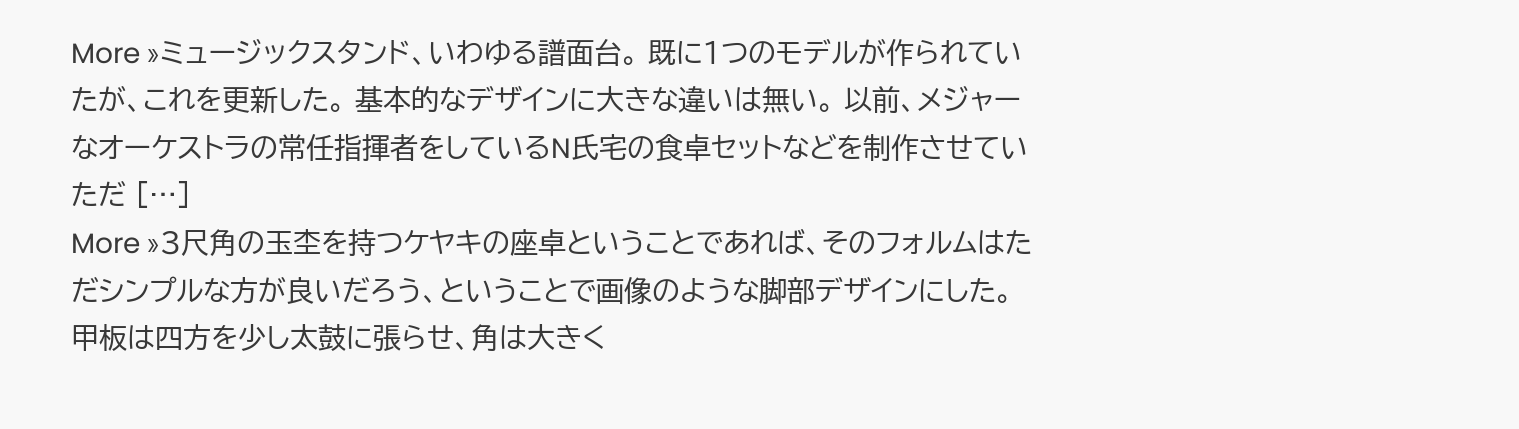More »ミュージックスタンド、いわゆる譜面台。 既に1つのモデルが作られていたが、これを更新した。 基本的なデザインに大きな違いは無い。 以前、メジャーなオーケストラの常任指揮者をしているN氏宅の食卓セットなどを制作させていただ […]
More »3尺角の玉杢を持つケヤキの座卓ということであれば、そのフォルムはただシンプルな方が良いだろう、ということで画像のような脚部デザインにした。 甲板は四方を少し太鼓に張らせ、角は大きく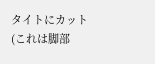タイトにカット(これは脚部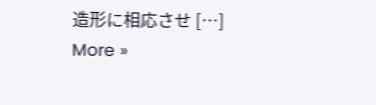造形に相応させ […]
More »